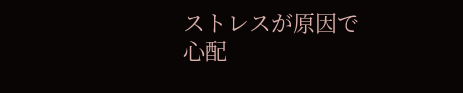ストレスが原因で
心配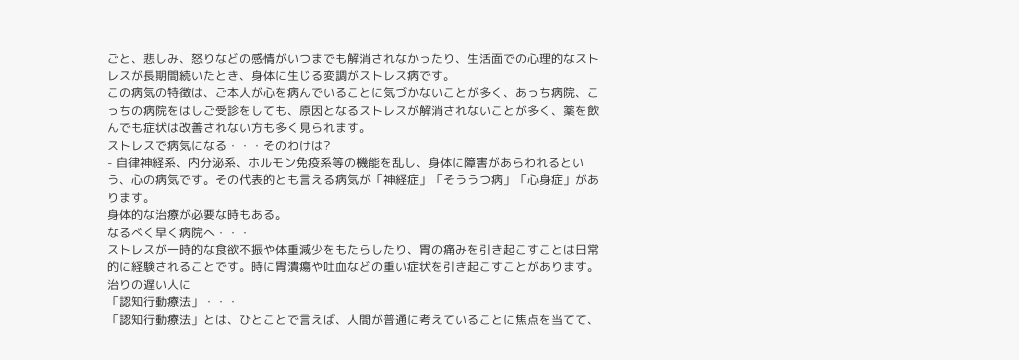ごと、悲しみ、怒りなどの感情がいつまでも解消されなかったり、生活面での心理的なストレスが長期間続いたとき、身体に生じる変調がストレス病です。
この病気の特徴は、ご本人が心を病んでいることに気づかないことが多く、あっち病院、こっちの病院をはしご受診をしても、原因となるストレスが解消されないことが多く、薬を飲んでも症状は改善されない方も多く見られます。
ストレスで病気になる・・・そのわけは?
- 自律神経系、内分泌系、ホルモン免疫系等の機能を乱し、身体に障害があらわれるという、心の病気です。その代表的とも言える病気が「神経症」「そううつ病」「心身症」があります。
身体的な治療が必要な時もある。
なるべく早く病院へ・・・
ストレスが一時的な食欲不振や体重減少をもたらしたり、胃の痛みを引き起こすことは日常的に経験されることです。時に胃潰瘍や吐血などの重い症状を引き起こすことがあります。
治りの遅い人に
「認知行動療法」・・・
「認知行動療法」とは、ひとことで言えば、人間が普通に考えていることに焦点を当てて、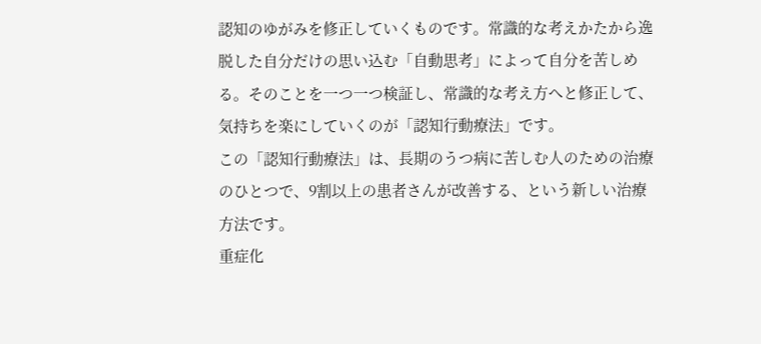認知のゆがみを修正していくものです。常識的な考えかたから逸脱した自分だけの思い込む「自動思考」によって自分を苦しめる。そのことを一つ一つ検証し、常識的な考え方へと修正して、気持ちを楽にしていくのが「認知行動療法」です。
この「認知行動療法」は、長期のうつ病に苦しむ人のための治療のひとつで、9割以上の患者さんが改善する、という新しい治療方法です。
重症化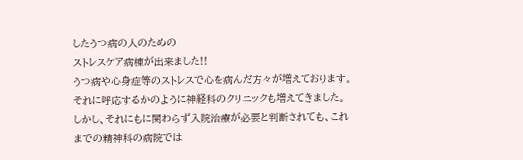したうつ病の人のための
ストレスケア病棟が出来ました!!
うつ病や心身症等のストレスで心を病んだ方々が増えております。それに呼応するかのように神経科のクリニックも増えてきました。しかし、それにもに関わらず入院治療が必要と判断されても、これまでの精神科の病院では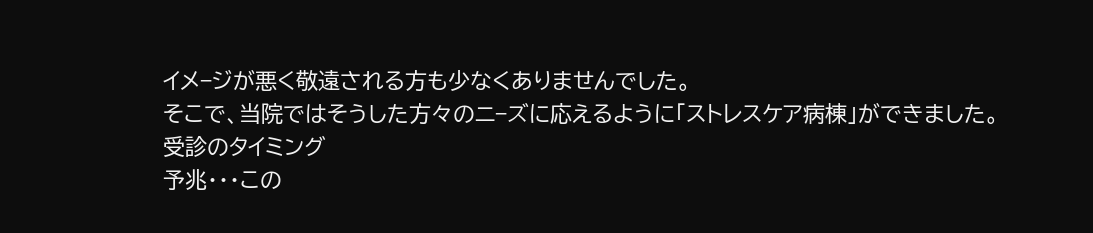イメ−ジが悪く敬遠される方も少なくありませんでした。
そこで、当院ではそうした方々のニ−ズに応えるように「ストレスケア病棟」ができました。
受診のタイミング
予兆・・・この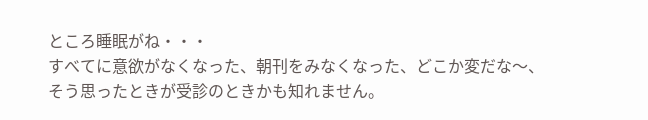ところ睡眠がね・・・
すべてに意欲がなくなった、朝刊をみなくなった、どこか変だな〜、
そう思ったときが受診のときかも知れません。